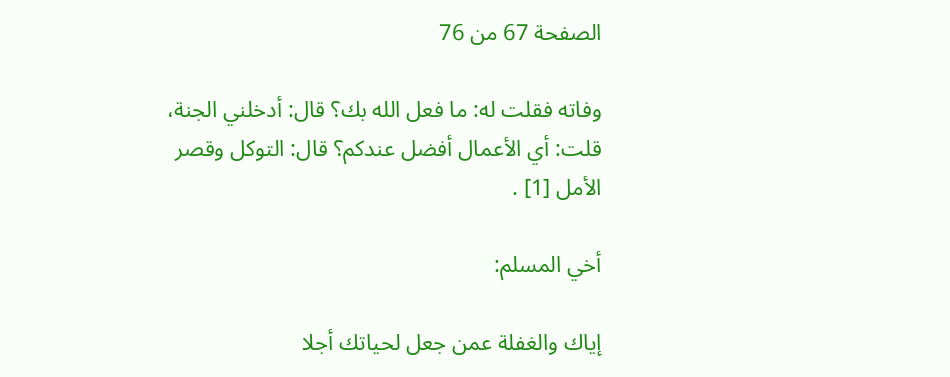الصفحة 67 من 76

وفاته فقلت له: ما فعل الله بك؟ قال: أدخلني الجنة، قلت: أي الأعمال أفضل عندكم؟ قال: التوكل وقصر الأمل [1] .

أخي المسلم:

إياك والغفلة عمن جعل لحياتك أجلا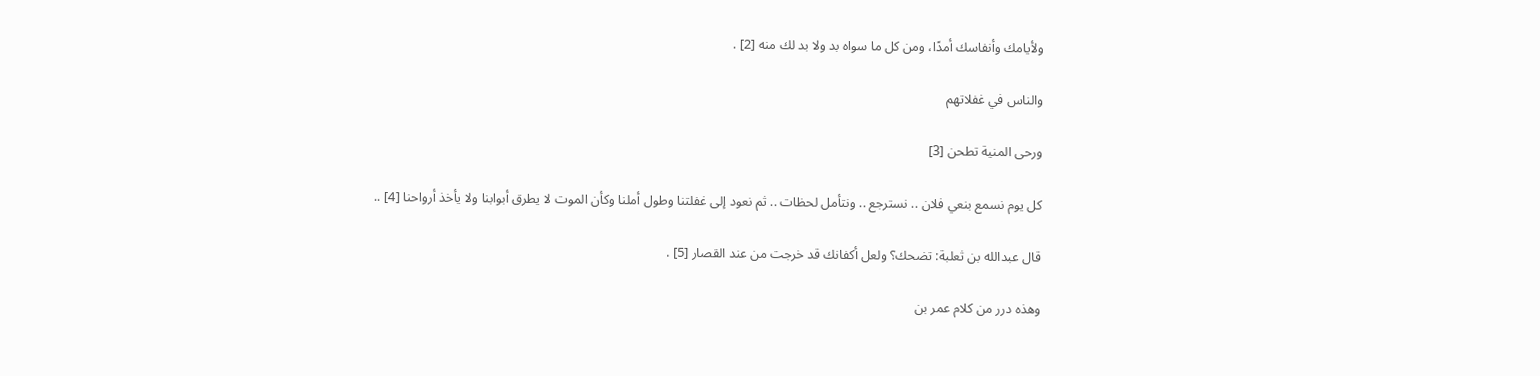ولأيامك وأنفاسك أمدًا، ومن كل ما سواه بد ولا بد لك منه [2] .

والناس في غفلاتهم

ورحى المنية تطحن [3]

كل يوم نسمع بنعي فلان .. نسترجع .. ونتأمل لحظات .. ثم نعود إلى غفلتنا وطول أملنا وكأن الموت لا يطرق أبوابنا ولا يأخذ أرواحنا [4] ..

قال عبدالله بن ثعلبة: تضحك؟ ولعل أكفانك قد خرجت من عند القصار [5] .

وهذه درر من كلام عمر بن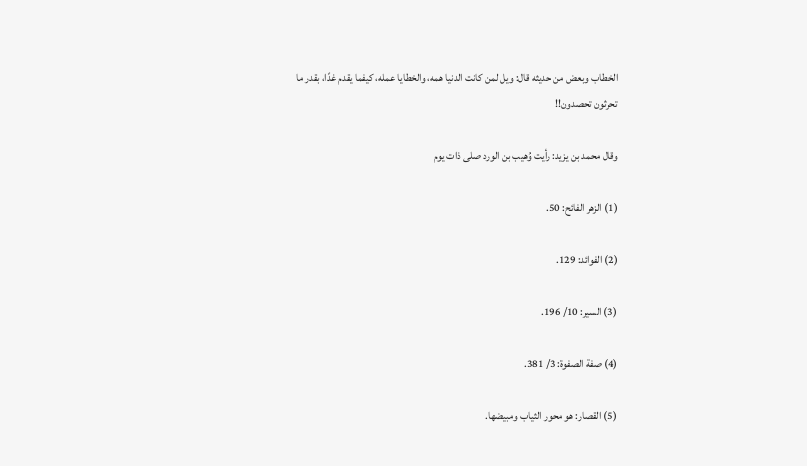الخطاب وبعض من حديثه قال: ويل لمن كانت الدنيا همه، والخطايا عمله، كيفما يقدم غدًا، بقدر ما تحرثون تحصدون!!

وقال محمد بن يزيد: رأيت وُهيب بن الورد صلى ذات يوم

(1) الزهر الفائح: 50.

(2) الفوائد: 129.

(3) السير: 10/ 196.

(4) صفة الصفوة: 3/ 381.

(5) القصار: هو محور الثياب ومبيضها.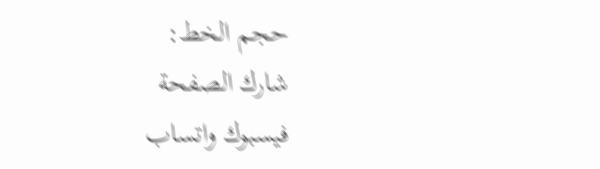حجم الخط:
شارك الصفحة
فيسبوك واتساب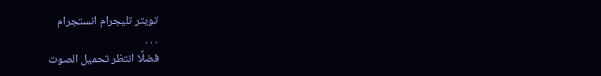تويتر تليجرام انستجرام
. . .
فضلًا انتظر تحميل الصوت